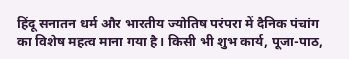हिंदू सनातन धर्म और भारतीय ज्योतिष परंपरा में दैनिक पंचांग का विशेष महत्व माना गया है। किसी भी शुभ कार्य, पूजा-पाठ,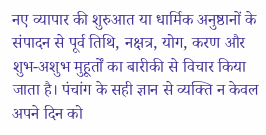नए व्यापार की शुरुआत या धार्मिक अनुष्ठानों के संपादन से पूर्व तिथि, नक्षत्र, योग, करण और शुभ-अशुभ मुहूर्तों का बारीकी से विचार किया जाता है। पंचांग के सही ज्ञान से व्यक्ति न केवल अपने दिन को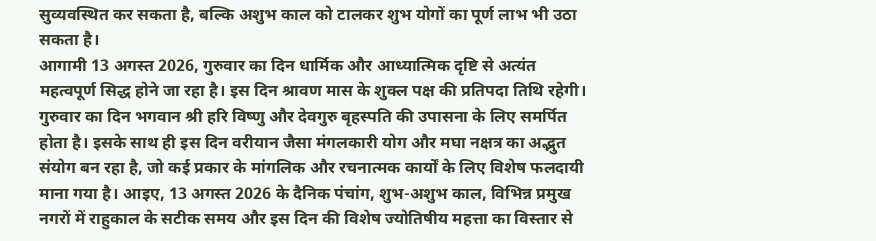सुव्यवस्थित कर सकता है, बल्कि अशुभ काल को टालकर शुभ योगों का पूर्ण लाभ भी उठा सकता है।
आगामी 13 अगस्त 2026, गुरुवार का दिन धार्मिक और आध्यात्मिक दृष्टि से अत्यंत महत्वपूर्ण सिद्ध होने जा रहा है। इस दिन श्रावण मास के शुक्ल पक्ष की प्रतिपदा तिथि रहेगी। गुरुवार का दिन भगवान श्री हरि विष्णु और देवगुरु बृहस्पति की उपासना के लिए समर्पित होता है। इसके साथ ही इस दिन वरीयान जैसा मंगलकारी योग और मघा नक्षत्र का अद्भुत संयोग बन रहा है, जो कई प्रकार के मांगलिक और रचनात्मक कार्यों के लिए विशेष फलदायी माना गया है। आइए, 13 अगस्त 2026 के दैनिक पंचांग, शुभ-अशुभ काल, विभिन्न प्रमुख नगरों में राहुकाल के सटीक समय और इस दिन की विशेष ज्योतिषीय महत्ता का विस्तार से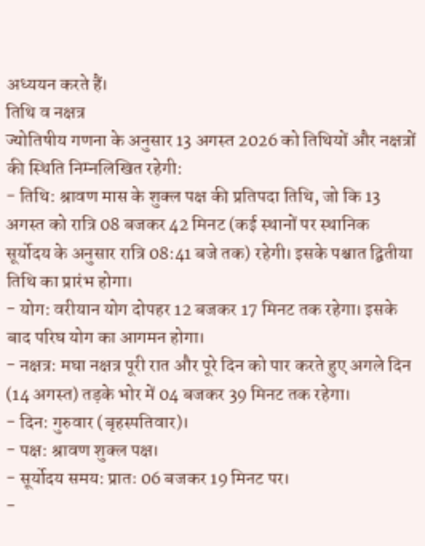अध्ययन करते हैं।
तिथि व नक्षत्र
ज्योतिषीय गणना के अनुसार 13 अगस्त 2026 को तिथियों और नक्षत्रों की स्थिति निम्नलिखित रहेगी:
- तिथि: श्रावण मास के शुक्ल पक्ष की प्रतिपदा तिथि, जो कि 13 अगस्त को रात्रि 08 बजकर 42 मिनट (कई स्थानों पर स्थानिक सूर्योदय के अनुसार रात्रि 08:41 बजे तक) रहेगी। इसके पश्चात द्वितीया तिथि का प्रारंभ होगा।
- योग: वरीयान योग दोपहर 12 बजकर 17 मिनट तक रहेगा। इसके बाद परिघ योग का आगमन होगा।
- नक्षत्र: मघा नक्षत्र पूरी रात और पूरे दिन को पार करते हुए अगले दिन (14 अगस्त) तड़के भोर में 04 बजकर 39 मिनट तक रहेगा।
- दिन: गुरुवार (बृहस्पतिवार)।
- पक्ष: श्रावण शुक्ल पक्ष।
- सूर्योदय समय: प्रातः 06 बजकर 19 मिनट पर।
-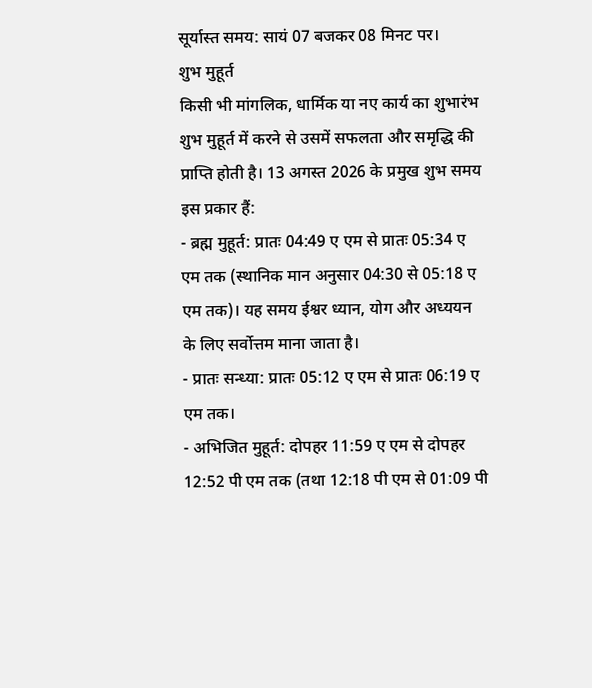सूर्यास्त समय: सायं 07 बजकर 08 मिनट पर।
शुभ मुहूर्त
किसी भी मांगलिक, धार्मिक या नए कार्य का शुभारंभ शुभ मुहूर्त में करने से उसमें सफलता और समृद्धि की प्राप्ति होती है। 13 अगस्त 2026 के प्रमुख शुभ समय इस प्रकार हैं:
- ब्रह्म मुहूर्त: प्रातः 04:49 ए एम से प्रातः 05:34 ए एम तक (स्थानिक मान अनुसार 04:30 से 05:18 ए एम तक)। यह समय ईश्वर ध्यान, योग और अध्ययन के लिए सर्वोत्तम माना जाता है।
- प्रातः सन्ध्या: प्रातः 05:12 ए एम से प्रातः 06:19 ए एम तक।
- अभिजित मुहूर्त: दोपहर 11:59 ए एम से दोपहर 12:52 पी एम तक (तथा 12:18 पी एम से 01:09 पी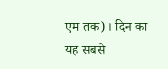एम तक)। दिन का यह सबसे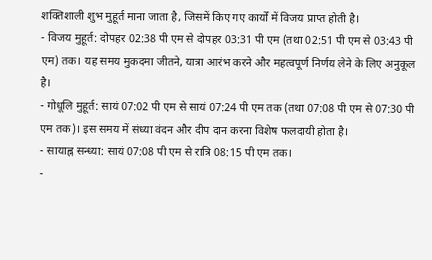शक्तिशाली शुभ मुहूर्त माना जाता है, जिसमें किए गए कार्यों में विजय प्राप्त होती है।
- विजय मुहूर्त: दोपहर 02:38 पी एम से दोपहर 03:31 पी एम (तथा 02:51 पी एम से 03:43 पी एम) तक। यह समय मुकदमा जीतने, यात्रा आरंभ करने और महत्वपूर्ण निर्णय लेने के लिए अनुकूल है।
- गोधूलि मुहूर्त: सायं 07:02 पी एम से सायं 07:24 पी एम तक (तथा 07:08 पी एम से 07:30 पी एम तक)। इस समय में संध्या वंदन और दीप दान करना विशेष फलदायी होता है।
- सायाह्न सन्ध्या: सायं 07:08 पी एम से रात्रि 08:15 पी एम तक।
-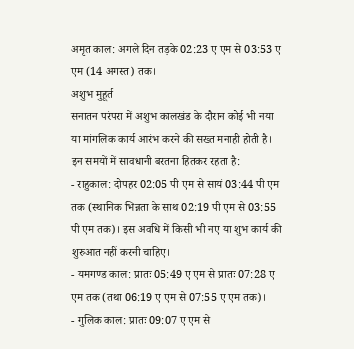अमृत काल: अगले दिन तड़के 02:23 ए एम से 03:53 ए एम (14 अगस्त) तक।
अशुभ मुहूर्त
सनातन परंपरा में अशुभ कालखंड के दौरान कोई भी नया या मांगलिक कार्य आरंभ करने की सख्त मनाही होती है। इन समयों में सावधानी बरतना हितकर रहता है:
- राहुकाल: दोपहर 02:05 पी एम से सायं 03:44 पी एम तक (स्थानिक भिन्नता के साथ 02:19 पी एम से 03:55 पी एम तक)। इस अवधि में किसी भी नए या शुभ कार्य की शुरुआत नहीं करनी चाहिए।
- यमगण्ड काल: प्रातः 05:49 ए एम से प्रातः 07:28 ए एम तक (तथा 06:19 ए एम से 07:55 ए एम तक)।
- गुलिक काल: प्रातः 09:07 ए एम से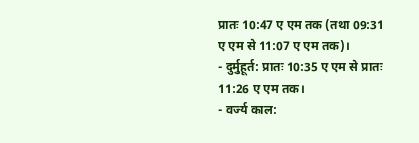प्रातः 10:47 ए एम तक (तथा 09:31 ए एम से 11:07 ए एम तक)।
- दुर्मुहूर्त: प्रातः 10:35 ए एम से प्रातः 11:26 ए एम तक।
- वर्ज्य काल: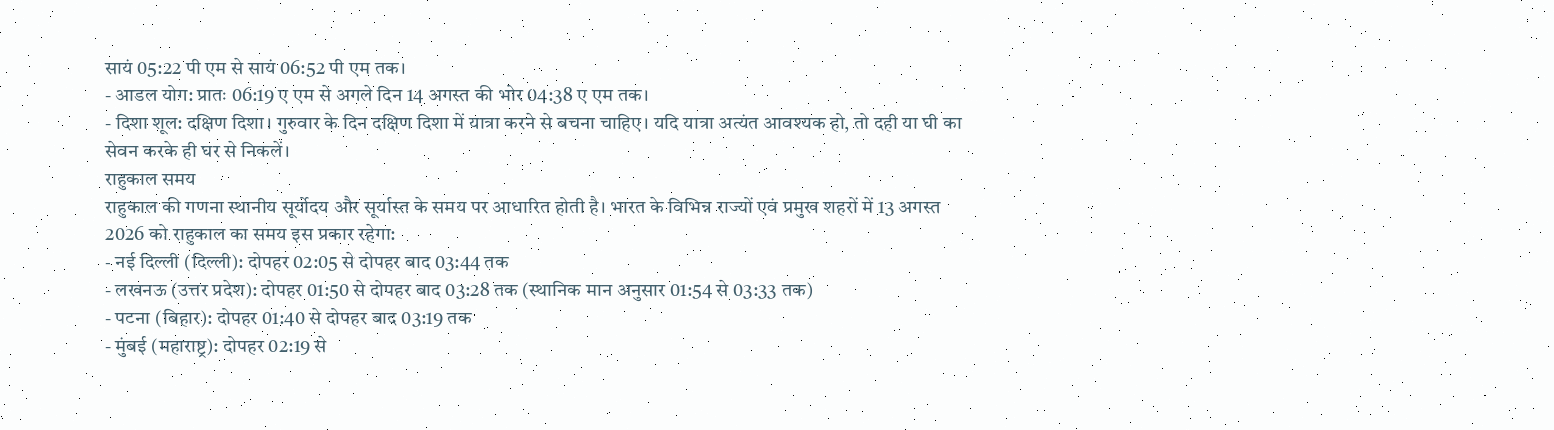सायं 05:22 पी एम से सायं 06:52 पी एम तक।
- आडल योग: प्रातः 06:19 ए एम से अगले दिन 14 अगस्त की भोर 04:38 ए एम तक।
- दिशा शूल: दक्षिण दिशा। गुरुवार के दिन दक्षिण दिशा में यात्रा करने से बचना चाहिए। यदि यात्रा अत्यंत आवश्यक हो, तो दही या घी का सेवन करके ही घर से निकलें।
राहुकाल समय
राहुकाल की गणना स्थानीय सूर्योदय और सूर्यास्त के समय पर आधारित होती है। भारत के विभिन्न राज्यों एवं प्रमुख शहरों में 13 अगस्त 2026 को राहुकाल का समय इस प्रकार रहेगा:
- नई दिल्ली (दिल्ली): दोपहर 02:05 से दोपहर बाद 03:44 तक
- लखनऊ (उत्तर प्रदेश): दोपहर 01:50 से दोपहर बाद 03:28 तक (स्थानिक मान अनुसार 01:54 से 03:33 तक)
- पटना (बिहार): दोपहर 01:40 से दोपहर बाद 03:19 तक
- मुंबई (महाराष्ट्र): दोपहर 02:19 से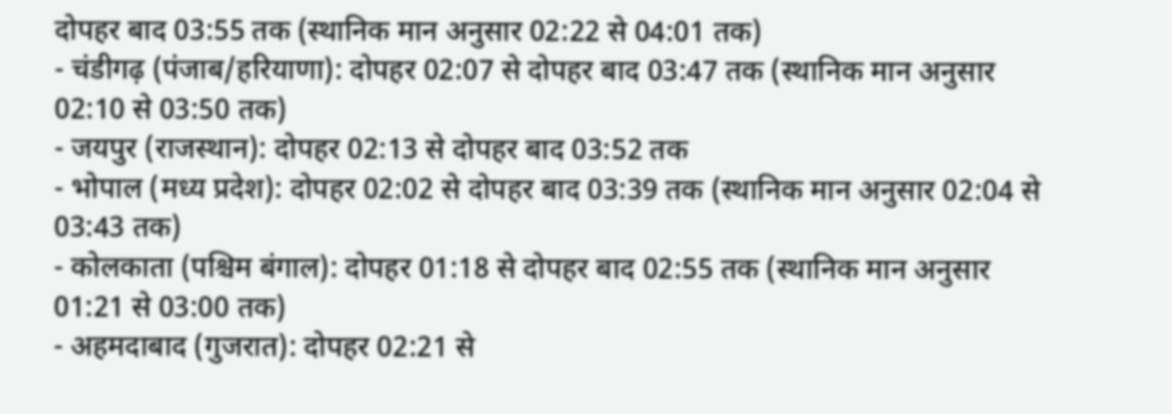दोपहर बाद 03:55 तक (स्थानिक मान अनुसार 02:22 से 04:01 तक)
- चंडीगढ़ (पंजाब/हरियाणा): दोपहर 02:07 से दोपहर बाद 03:47 तक (स्थानिक मान अनुसार 02:10 से 03:50 तक)
- जयपुर (राजस्थान): दोपहर 02:13 से दोपहर बाद 03:52 तक
- भोपाल (मध्य प्रदेश): दोपहर 02:02 से दोपहर बाद 03:39 तक (स्थानिक मान अनुसार 02:04 से 03:43 तक)
- कोलकाता (पश्चिम बंगाल): दोपहर 01:18 से दोपहर बाद 02:55 तक (स्थानिक मान अनुसार 01:21 से 03:00 तक)
- अहमदाबाद (गुजरात): दोपहर 02:21 से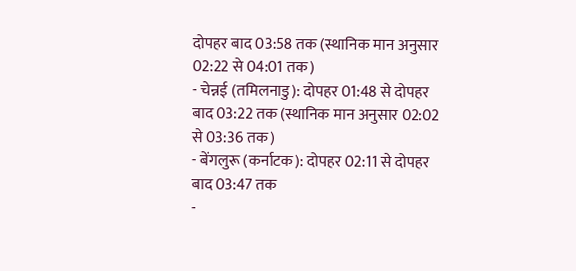दोपहर बाद 03:58 तक (स्थानिक मान अनुसार 02:22 से 04:01 तक)
- चेन्नई (तमिलनाडु): दोपहर 01:48 से दोपहर बाद 03:22 तक (स्थानिक मान अनुसार 02:02 से 03:36 तक)
- बेंगलुरू (कर्नाटक): दोपहर 02:11 से दोपहर बाद 03:47 तक
-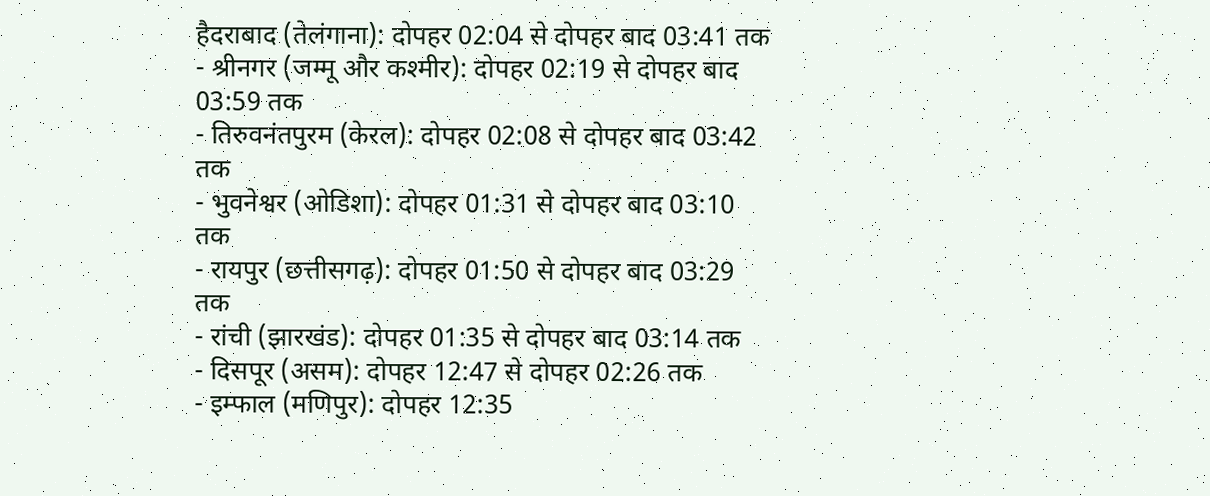हैदराबाद (तेलंगाना): दोपहर 02:04 से दोपहर बाद 03:41 तक
- श्रीनगर (जम्मू और कश्मीर): दोपहर 02:19 से दोपहर बाद 03:59 तक
- तिरुवनंतपुरम (केरल): दोपहर 02:08 से दोपहर बाद 03:42 तक
- भुवनेश्वर (ओडिशा): दोपहर 01:31 से दोपहर बाद 03:10 तक
- रायपुर (छत्तीसगढ़): दोपहर 01:50 से दोपहर बाद 03:29 तक
- रांची (झारखंड): दोपहर 01:35 से दोपहर बाद 03:14 तक
- दिसपूर (असम): दोपहर 12:47 से दोपहर 02:26 तक
- इम्फाल (मणिपुर): दोपहर 12:35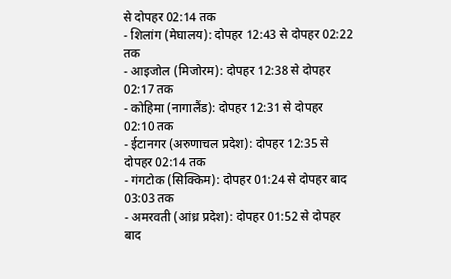से दोपहर 02:14 तक
- शिलांग (मेघालय): दोपहर 12:43 से दोपहर 02:22 तक
- आइजोल (मिजोरम): दोपहर 12:38 से दोपहर 02:17 तक
- कोहिमा (नागालैंड): दोपहर 12:31 से दोपहर 02:10 तक
- ईटानगर (अरुणाचल प्रदेश): दोपहर 12:35 से दोपहर 02:14 तक
- गंगटोक (सिक्किम): दोपहर 01:24 से दोपहर बाद 03:03 तक
- अमरवती (आंध्र प्रदेश): दोपहर 01:52 से दोपहर बाद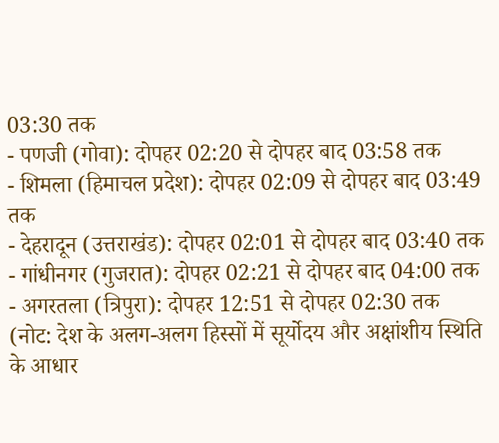03:30 तक
- पणजी (गोवा): दोपहर 02:20 से दोपहर बाद 03:58 तक
- शिमला (हिमाचल प्रदेश): दोपहर 02:09 से दोपहर बाद 03:49 तक
- देहरादून (उत्तराखंड): दोपहर 02:01 से दोपहर बाद 03:40 तक
- गांधीनगर (गुजरात): दोपहर 02:21 से दोपहर बाद 04:00 तक
- अगरतला (त्रिपुरा): दोपहर 12:51 से दोपहर 02:30 तक
(नोट: देश के अलग-अलग हिस्सों में सूर्योदय और अक्षांशीय स्थिति के आधार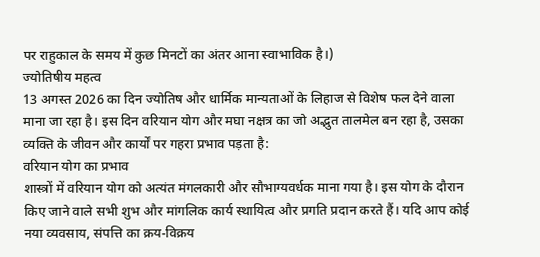पर राहुकाल के समय में कुछ मिनटों का अंतर आना स्वाभाविक है।)
ज्योतिषीय महत्व
13 अगस्त 2026 का दिन ज्योतिष और धार्मिक मान्यताओं के लिहाज से विशेष फल देने वाला माना जा रहा है। इस दिन वरियान योग और मघा नक्षत्र का जो अद्भुत तालमेल बन रहा है, उसका व्यक्ति के जीवन और कार्यों पर गहरा प्रभाव पड़ता है:
वरियान योग का प्रभाव
शास्त्रों में वरियान योग को अत्यंत मंगलकारी और सौभाग्यवर्धक माना गया है। इस योग के दौरान किए जाने वाले सभी शुभ और मांगलिक कार्य स्थायित्व और प्रगति प्रदान करते हैं। यदि आप कोई नया व्यवसाय, संपत्ति का क्रय-विक्रय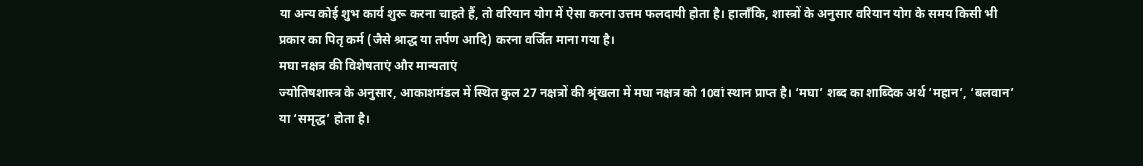या अन्य कोई शुभ कार्य शुरू करना चाहते हैं, तो वरियान योग में ऐसा करना उत्तम फलदायी होता है। हालाँकि, शास्त्रों के अनुसार वरियान योग के समय किसी भी प्रकार का पितृ कर्म (जैसे श्राद्ध या तर्पण आदि) करना वर्जित माना गया है।
मघा नक्षत्र की विशेषताएं और मान्यताएं
ज्योतिषशास्त्र के अनुसार, आकाशमंडल में स्थित कुल 27 नक्षत्रों की श्रृंखला में मघा नक्षत्र को 10वां स्थान प्राप्त है। ‘मघा’ शब्द का शाब्दिक अर्थ ‘महान’, ‘बलवान’ या ‘समृद्ध’ होता है।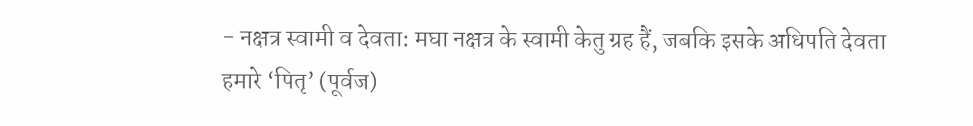- नक्षत्र स्वामी व देवता: मघा नक्षत्र के स्वामी केतु ग्रह हैं, जबकि इसके अधिपति देवता हमारे ‘पितृ’ (पूर्वज)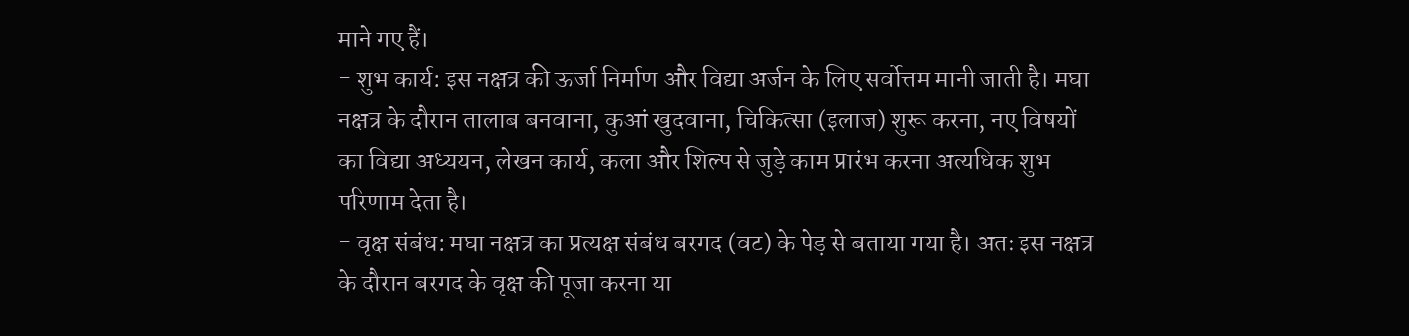माने गए हैं।
- शुभ कार्य: इस नक्षत्र की ऊर्जा निर्माण और विद्या अर्जन के लिए सर्वोत्तम मानी जाती है। मघा नक्षत्र के दौरान तालाब बनवाना, कुआं खुदवाना, चिकित्सा (इलाज) शुरू करना, नए विषयों का विद्या अध्ययन, लेखन कार्य, कला और शिल्प से जुड़े काम प्रारंभ करना अत्यधिक शुभ परिणाम देता है।
- वृक्ष संबंध: मघा नक्षत्र का प्रत्यक्ष संबंध बरगद (वट) के पेड़ से बताया गया है। अतः इस नक्षत्र के दौरान बरगद के वृक्ष की पूजा करना या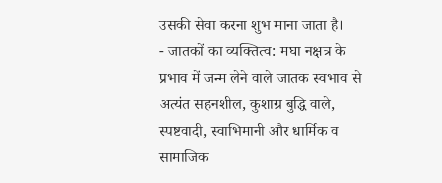उसकी सेवा करना शुभ माना जाता है।
- जातकों का व्यक्तित्व: मघा नक्षत्र के प्रभाव में जन्म लेने वाले जातक स्वभाव से अत्यंत सहनशील, कुशाग्र बुद्धि वाले, स्पष्टवादी, स्वाभिमानी और धार्मिक व सामाजिक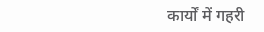कार्यों में गहरी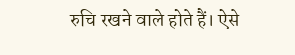रुचि रखने वाले होते हैं। ऐसे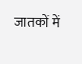जातकों में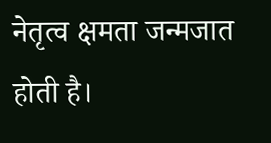नेतृत्व क्षमता जन्मजात होती है।